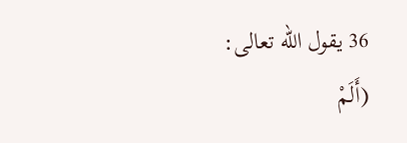36 يقول الله تعالى: (أَلَمْ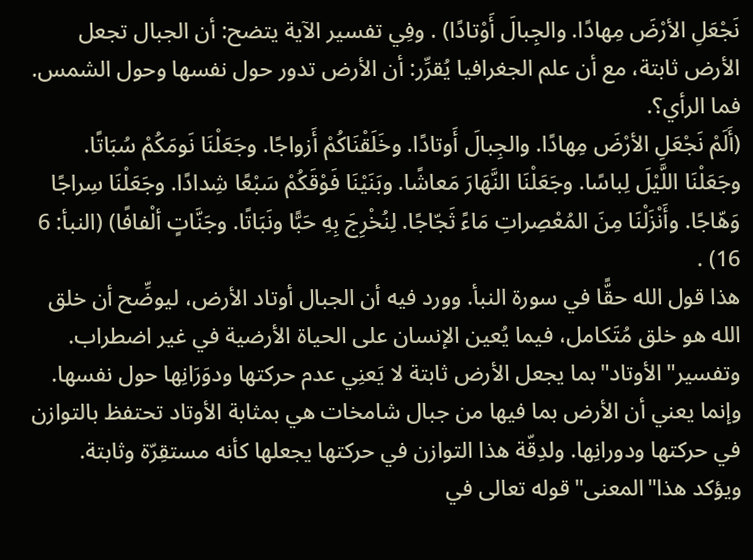نَجْعَلِ الأرْضَ مِهادًا. والجِبالَ أَوْتادًا) . وفِي تفسير الآية يتضح: أن الجبال تجعل الأرض ثابتة، مع أن علم الجغرافيا يُقرِّر: أن الأرض تدور حول نفسها وحول الشمس. فما الرأي؟.
(أَلَمْ نَجْعَلِ الأرْضَ مِهادًا. والجِبالَ أَوتادًا. وخَلَقْنَاكُمْ أَزواجًا. وجَعَلْنَا نَومَكُمْ سُبَاتًا. وجَعَلْنَا اللَّيْلَ لِباسًا. وجَعَلْنَا النَّهَارَ مَعاشًا. وبَنَيْنَا فَوْقَكُمْ سَبْعًا شِدادًا. وجَعَلْنَا سِراجًا وَهّاجًا. وأَنْزَلْنَا مِنَ المُعْصِراتِ مَاءً ثَجّاجًا. لِنُخْرِجَ بِهِ حَبًّا ونَبَاتًا. وجَنَّاتٍ ألْفافًا) (النبأ: 6 16) .
هذا قول الله حقًّا في سورة النبأ. وورد فيه أن الجبال أوتاد الأرض، ليوضِّح أن خلق الله هو خلق مُتَكامل، فيما يُعين الإنسان على الحياة الأرضية في غير اضطراب.
وتفسير"الأوتاد"بما يجعل الأرض ثابتة لا يَعنِي عدم حركتها ودوَرَانِها حول نفسها. وإنما يعني أن الأرض بما فيها من جبال شامخات هي بمثابة الأوتاد تحتفظ بالتوازن في حركتها ودورانِها. ولدِقّة هذا التوازن في حركتها يجعلها كأنه مستقِرّة وثابتة.
ويؤكد هذا"المعنى"قوله تعالى في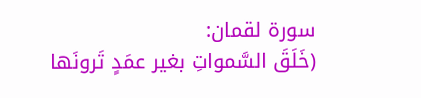سورة لقمان:
(خَلَقَ السَّمواتِ بغير عمَدٍ تَرونَها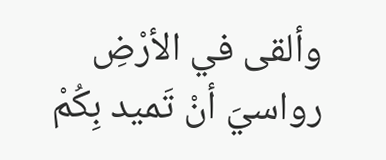وألقى في الأرْضِ رواسيَ أنْ تَميد بِكُمْ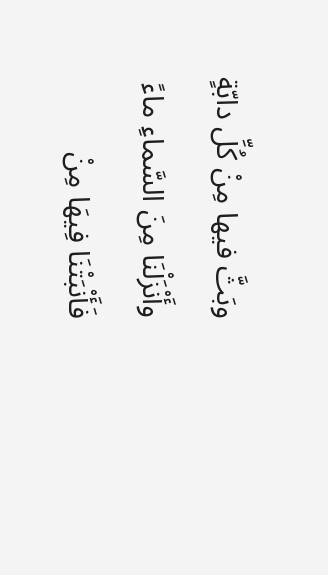وبَثَّ فيها مِنْ كُلِّ دابّةٍ وأَنْزَلْنَا مِنَ السَّماءِ ماءً فَأَنْبَتْنَا فِيهَا مِنْ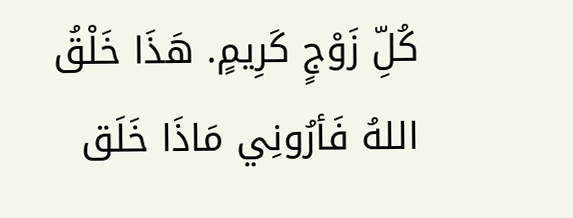كُلِّ زَوْجٍ كَرِيمٍ. هَذَا خَلْقُ اللهُ فَأرُونِي مَاذَا خَلَق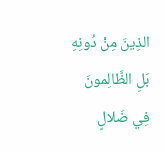الذِينَ مِنْ دُونِهِ بَلِ الظَّالِمونَ فِي ضَلالٍ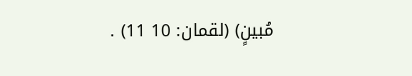مُبينٍ) (لقمان: 10 11) .